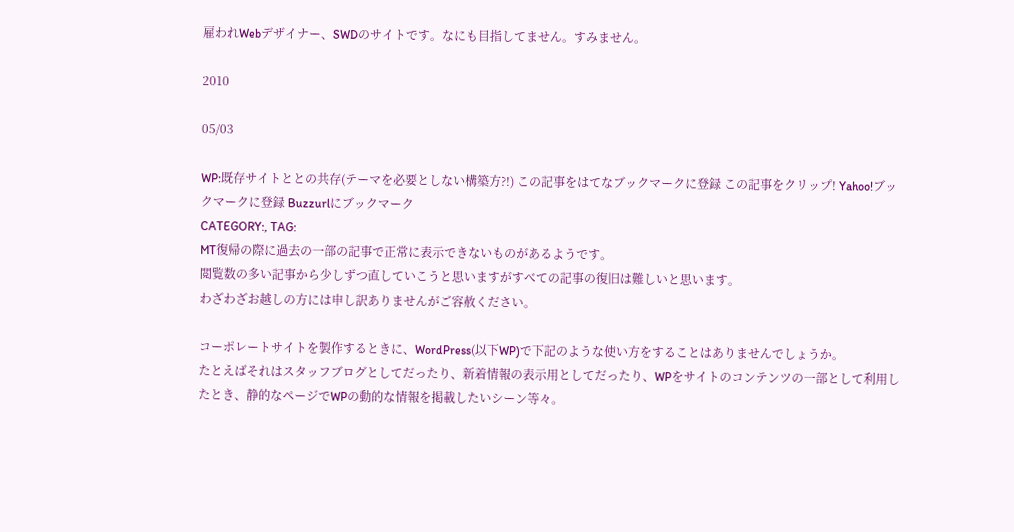雇われWebデザイナー、SWDのサイトです。なにも目指してません。すみません。

2010

05/03

WP:既存サイトととの共存(テーマを必要としない構築方?!) この記事をはてなブックマークに登録 この記事をクリップ! Yahoo!ブックマークに登録 Buzzurlにブックマーク
CATEGORY:, TAG:
MT復帰の際に過去の一部の記事で正常に表示できないものがあるようです。
閲覧数の多い記事から少しずつ直していこうと思いますがすべての記事の復旧は難しいと思います。
わざわざお越しの方には申し訳ありませんがご容赦ください。

コーポレートサイトを製作するときに、WordPress(以下WP)で下記のような使い方をすることはありませんでしょうか。
たとえばそれはスタッフブログとしてだったり、新着情報の表示用としてだったり、WPをサイトのコンテンツの一部として利用したとき、静的なページでWPの動的な情報を掲載したいシーン等々。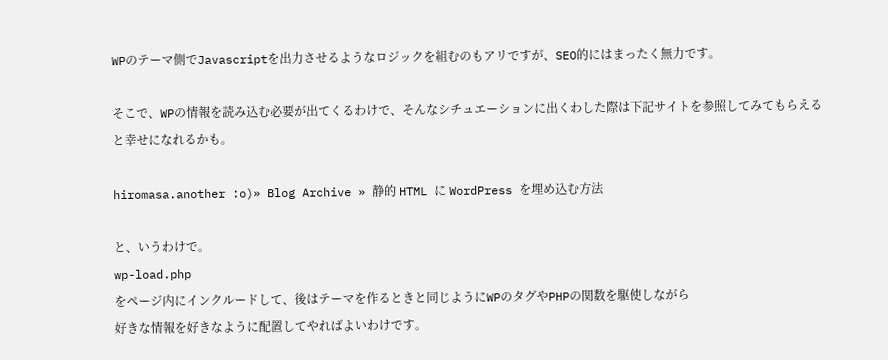WPのテーマ側でJavascriptを出力させるようなロジックを組むのもアリですが、SEO的にはまったく無力です。

そこで、WPの情報を読み込む必要が出てくるわけで、そんなシチュエーションに出くわした際は下記サイトを参照してみてもらえると幸せになれるかも。

hiromasa.another :o)» Blog Archive » 静的 HTML に WordPress を埋め込む方法

と、いうわけで。
wp-load.php
をページ内にインクルードして、後はテーマを作るときと同じようにWPのタグやPHPの関数を駆使しながら
好きな情報を好きなように配置してやればよいわけです。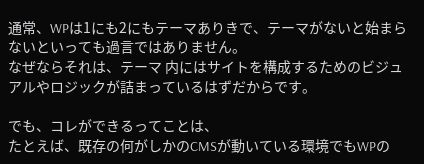通常、WPは1にも2にもテーマありきで、テーマがないと始まらないといっても過言ではありません。
なぜならそれは、テーマ 内にはサイトを構成するためのビジュアルやロジックが詰まっているはずだからです。

でも、コレができるってことは、
たとえば、既存の何がしかのCMSが動いている環境でもWPの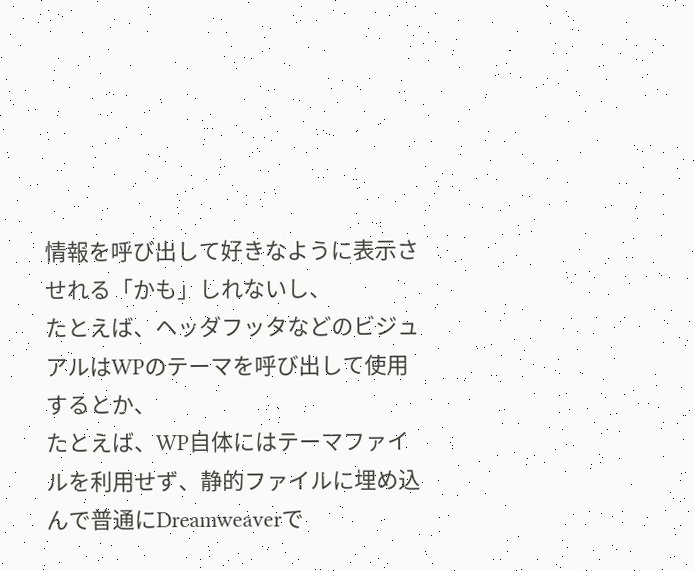情報を呼び出して好きなように表示させれる「かも」しれないし、
たとえば、ヘッダフッタなどのビジュアルはWPのテーマを呼び出して使用するとか、
たとえば、WP自体にはテーマファイルを利用せず、静的ファイルに埋め込んで普通にDreamweaverで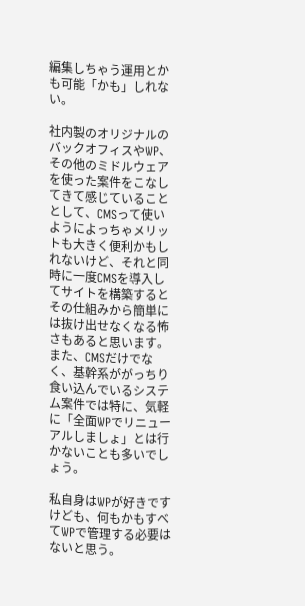編集しちゃう運用とかも可能「かも」しれない。

社内製のオリジナルのバックオフィスやWP、その他のミドルウェアを使った案件をこなしてきて感じていることとして、CMSって使いようによっちゃメリットも大きく便利かもしれないけど、それと同時に一度CMSを導入してサイトを構築するとその仕組みから簡単には抜け出せなくなる怖さもあると思います。また、CMSだけでなく、基幹系ががっちり食い込んでいるシステム案件では特に、気軽に「全面WPでリニューアルしましょ」とは行かないことも多いでしょう。

私自身はWPが好きですけども、何もかもすべてWPで管理する必要はないと思う。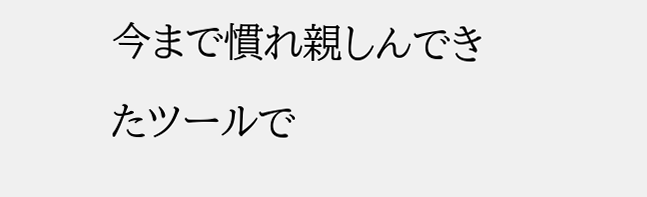今まで慣れ親しんできたツールで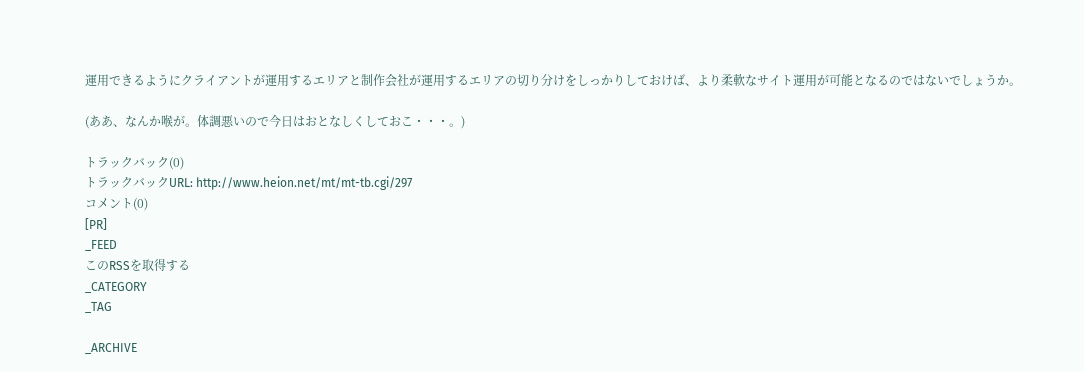運用できるようにクライアントが運用するエリアと制作会社が運用するエリアの切り分けをしっかりしておけば、より柔軟なサイト運用が可能となるのではないでしょうか。

(ああ、なんか喉が。体調悪いので今日はおとなしくしておこ・・・。)

トラックバック(0)
トラックバックURL: http://www.heion.net/mt/mt-tb.cgi/297
コメント(0)
[PR]
_FEED
このRSSを取得する
_CATEGORY
_TAG

_ARCHIVE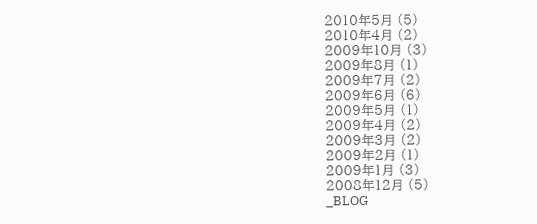2010年5月 (5)
2010年4月 (2)
2009年10月 (3)
2009年8月 (1)
2009年7月 (2)
2009年6月 (6)
2009年5月 (1)
2009年4月 (2)
2009年3月 (2)
2009年2月 (1)
2009年1月 (3)
2008年12月 (5)
_BLOG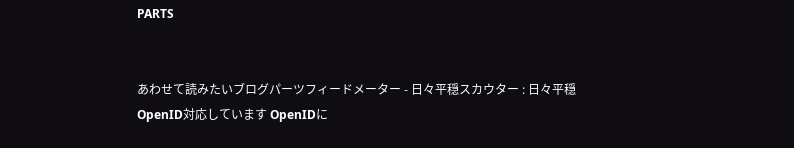PARTS


あわせて読みたいブログパーツフィードメーター - 日々平穏スカウター : 日々平穏
OpenID対応しています OpenIDに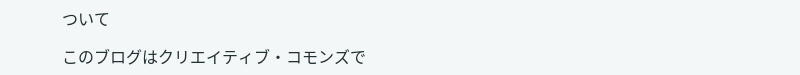ついて

このブログはクリエイティブ・コモンズで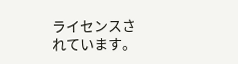ライセンスされています。